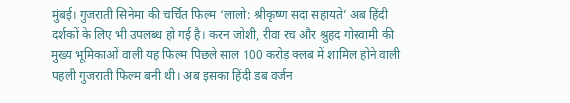मुंबई। गुजराती सिनेमा की चर्चित फिल्म ‘लालो: श्रीकृष्ण सदा सहायते’ अब हिंदी दर्शकों के लिए भी उपलब्ध हो गई है। करन जोशी, रीवा रच और श्रुहद गोस्वामी की मुख्य भूमिकाओं वाली यह फिल्म पिछले साल 100 करोड़ क्लब में शामिल होने वाली पहली गुजराती फिल्म बनी थी। अब इसका हिंदी डब वर्जन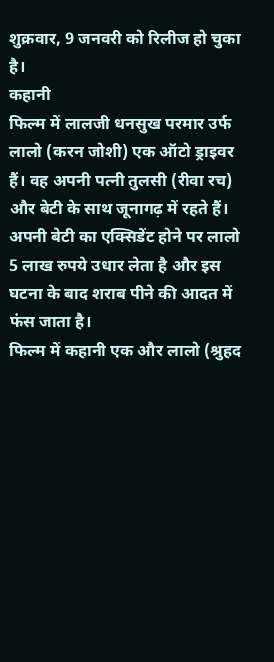शुक्रवार, 9 जनवरी को रिलीज हो चुका है।
कहानी
फिल्म में लालजी धनसुख परमार उर्फ लालो (करन जोशी) एक ऑटो ड्राइवर हैं। वह अपनी पत्नी तुलसी (रीवा रच) और बेटी के साथ जूनागढ़ में रहते हैं। अपनी बेटी का एक्सिडेंट होने पर लालो 5 लाख रुपये उधार लेता है और इस घटना के बाद शराब पीने की आदत में फंस जाता है।
फिल्म में कहानी एक और लालो (श्रुहद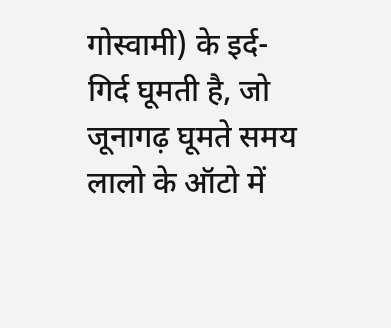गोस्वामी) के इर्द-गिर्द घूमती है, जो जूनागढ़ घूमते समय लालो के ऑटो में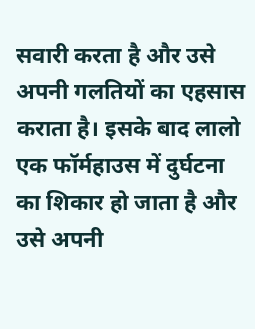सवारी करता है और उसे अपनी गलतियों का एहसास कराता है। इसके बाद लालो एक फॉर्महाउस में दुर्घटना का शिकार हो जाता है और उसे अपनी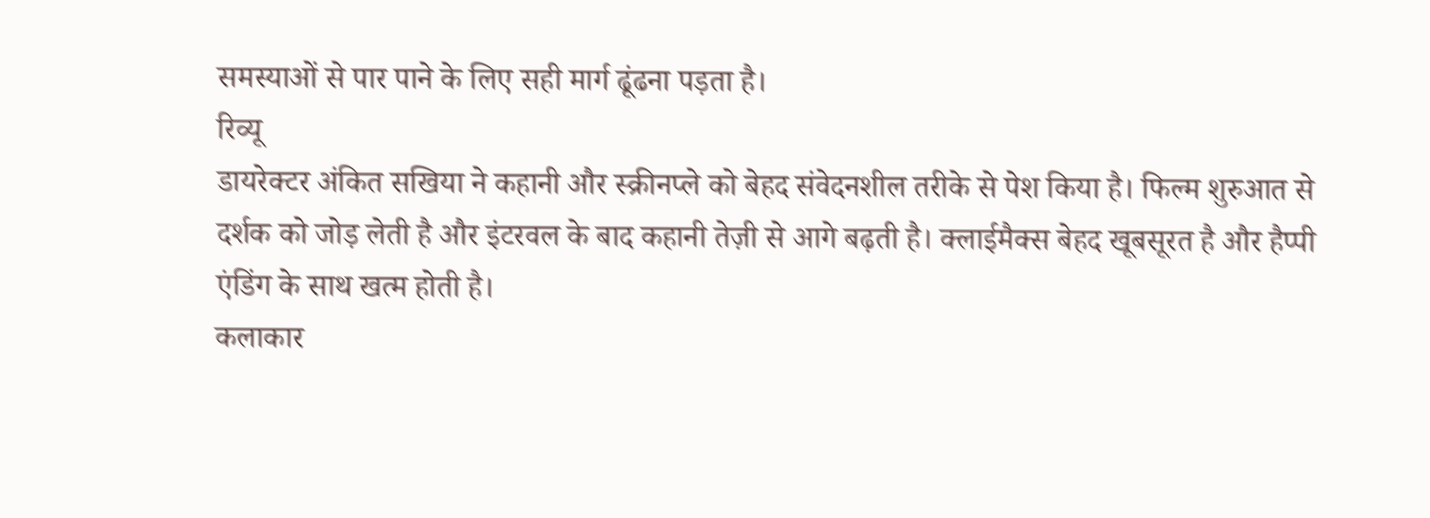समस्याओं से पार पाने के लिए सही मार्ग ढूंढना पड़ता है।
रिव्यू
डायरेक्टर अंकित सखिया ने कहानी और स्क्रीनप्ले को बेहद संवेदनशील तरीके से पेश किया है। फिल्म शुरुआत से दर्शक को जोड़ लेती है और इंटरवल के बाद कहानी तेज़ी से आगे बढ़ती है। क्लाईमैक्स बेहद खूबसूरत है और हैप्पी एंडिंग के साथ खत्म होती है।
कलाकार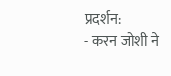प्रदर्शन:
- करन जोशी ने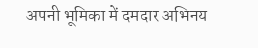अपनी भूमिका में दमदार अभिनय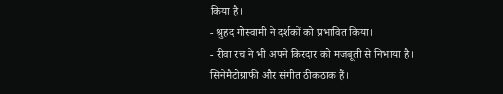किया है।
- श्रुहद गोस्वामी ने दर्शकों को प्रभावित किया।
- रीवा रच ने भी अपने किरदार को मजबूती से निभाया है।
सिनेमैटोग्राफी और संगीत ठीकठाक हैं।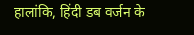हालांकि, हिंदी डब वर्जन के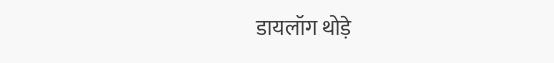डायलॉग थोड़े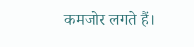कमजोर लगते हैं।